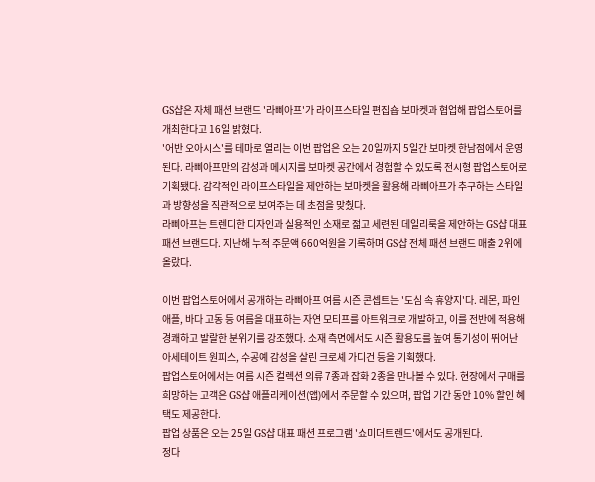GS샵은 자체 패션 브랜드 '라삐아프'가 라이프스타일 편집숍 보마켓과 협업해 팝업스토어를 개최한다고 16일 밝혔다.
'어반 오아시스'를 테마로 열리는 이번 팝업은 오는 20일까지 5일간 보마켓 한남점에서 운영된다. 라삐아프만의 감성과 메시지를 보마켓 공간에서 경험할 수 있도록 전시형 팝업스토어로 기획됐다. 감각적인 라이프스타일을 제안하는 보마켓을 활용해 라삐아프가 추구하는 스타일과 방향성을 직관적으로 보여주는 데 초점을 맞췄다.
라삐아프는 트렌디한 디자인과 실용적인 소재로 젊고 세련된 데일리룩을 제안하는 GS샵 대표 패션 브랜드다. 지난해 누적 주문액 660억원을 기록하며 GS샵 전체 패션 브랜드 매출 2위에 올랐다.

이번 팝업스토어에서 공개하는 라삐아프 여름 시즌 콘셉트는 '도심 속 휴양지'다. 레몬, 파인애플, 바다 고동 등 여름을 대표하는 자연 모티프를 아트워크로 개발하고, 이를 전반에 적용해 경쾌하고 발랄한 분위기를 강조했다. 소재 측면에서도 시즌 활용도를 높여 통기성이 뛰어난 아세테이트 원피스, 수공예 감성을 살린 크로셰 가디건 등을 기획했다.
팝업스토어에서는 여름 시즌 컬렉션 의류 7종과 잡화 2종을 만나볼 수 있다. 현장에서 구매를 희망하는 고객은 GS샵 애플리케이션(앱)에서 주문할 수 있으며, 팝업 기간 동안 10% 할인 혜택도 제공한다.
팝업 상품은 오는 25일 GS샵 대표 패션 프로그램 '쇼미더트렌드'에서도 공개된다.
정다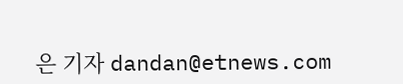은 기자 dandan@etnews.com